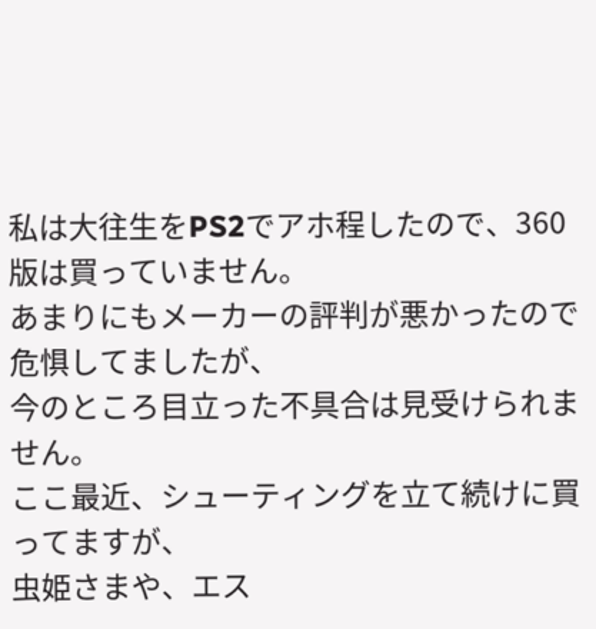私は大往生をPS2でアホ程したので、360版は買っていません。
あまりにもメーカーの評判が悪かったので危惧してましたが、
今のところ目立った不具合は見受けられません。
ここ最近、シューティングを立て続けに買ってますが、
虫姫さまや、エス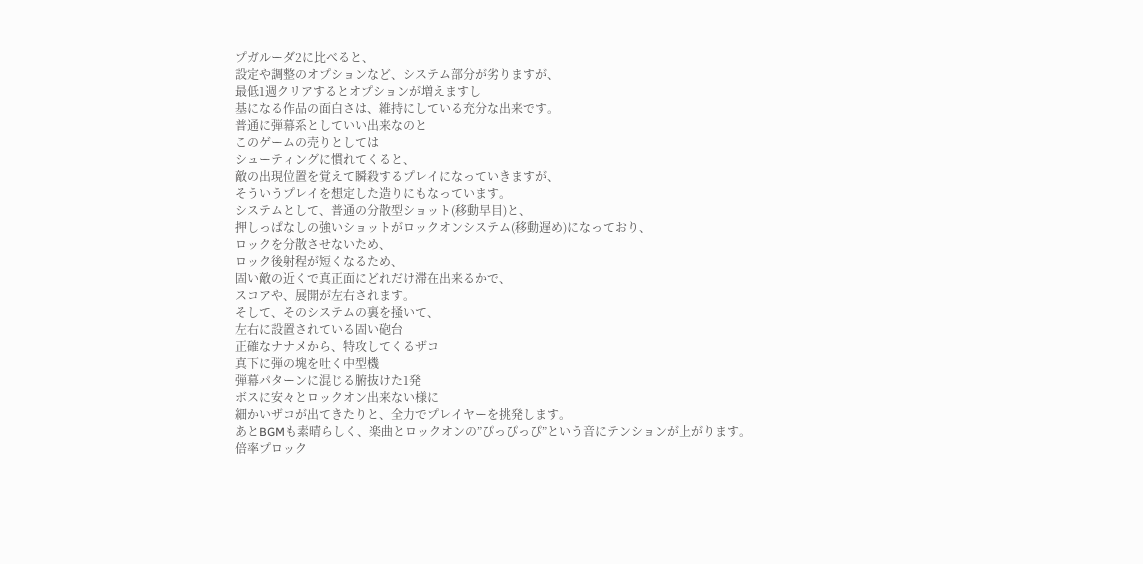プガルーダ2に比べると、
設定や調整のオプションなど、システム部分が劣りますが、
最低1週クリアするとオプションが増えますし
基になる作品の面白さは、維持にしている充分な出来です。
普通に弾幕系としていい出来なのと
このゲームの売りとしては
シューティングに慣れてくると、
敵の出現位置を覚えて瞬殺するプレイになっていきますが、
そういうプレイを想定した造りにもなっています。
システムとして、普通の分散型ショット(移動早目)と、
押しっぱなしの強いショットがロックオンシステム(移動遅め)になっており、
ロックを分散させないため、
ロック後射程が短くなるため、
固い敵の近くで真正面にどれだけ滞在出来るかで、
スコアや、展開が左右されます。
そして、そのシステムの裏を掻いて、
左右に設置されている固い砲台
正確なナナメから、特攻してくるザコ
真下に弾の塊を吐く中型機
弾幕パターンに混じる腑抜けた1発
ボスに安々とロックオン出来ない様に
細かいザコが出てきたりと、全力でプレイヤーを挑発します。
あとBGMも素晴らしく、楽曲とロックオンの”ぴっぴっぴ”という音にテンションが上がります。
倍率プロック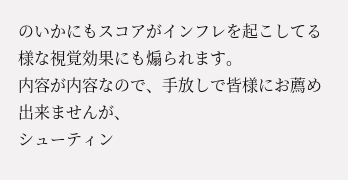のいかにもスコアがインフレを起こしてる様な視覚効果にも煽られます。
内容が内容なので、手放しで皆様にお薦め出来ませんが、
シューティン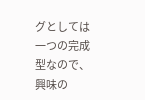グとしては一つの完成型なので、興味の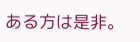ある方は是非。